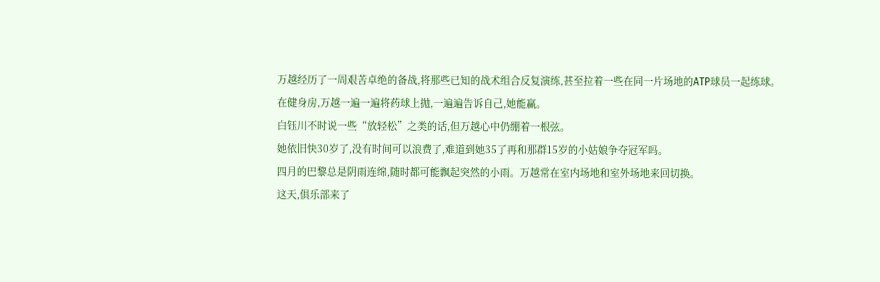万越经历了一周艰苦卓绝的备战,将那些已知的战术组合反复演练,甚至拉着一些在同一片场地的ATP球员一起练球。
在健身房,万越一遍一遍将药球上抛,一遍遍告诉自己,她能赢。
白钰川不时说一些“放轻松”之类的话,但万越心中仍绷着一根弦。
她依旧快30岁了,没有时间可以浪费了,难道到她35了再和那群15岁的小姑娘争夺冠军吗。
四月的巴黎总是阴雨连绵,随时都可能飘起突然的小雨。万越常在室内场地和室外场地来回切换。
这天,俱乐部来了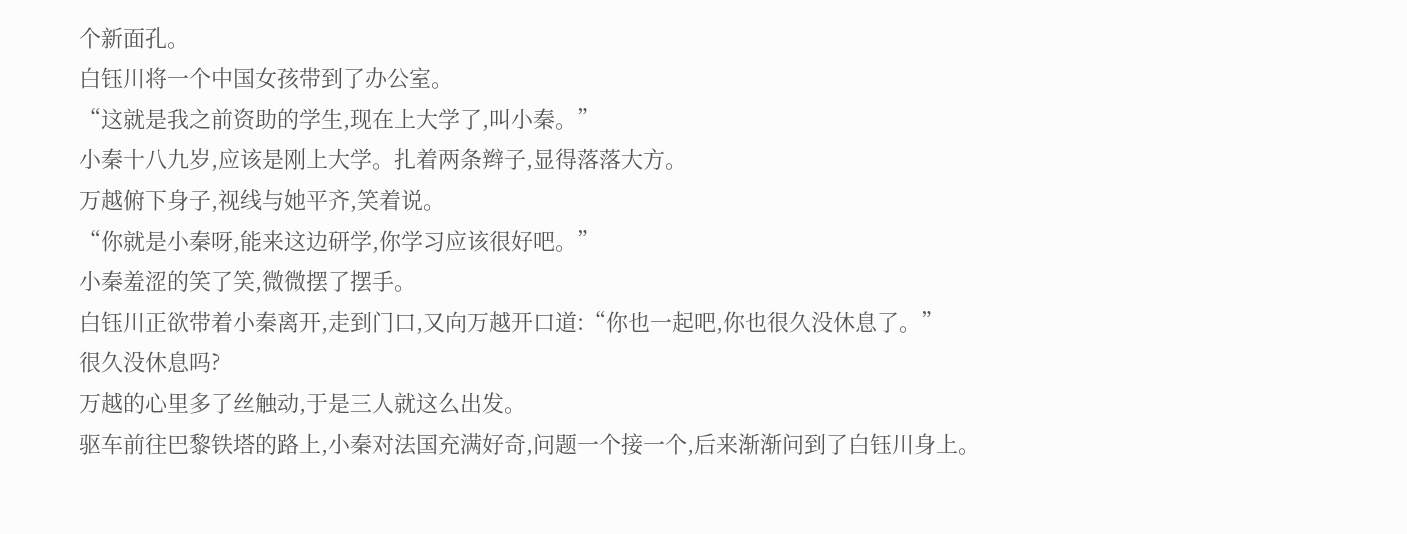个新面孔。
白钰川将一个中国女孩带到了办公室。
“这就是我之前资助的学生,现在上大学了,叫小秦。”
小秦十八九岁,应该是刚上大学。扎着两条辫子,显得落落大方。
万越俯下身子,视线与她平齐,笑着说。
“你就是小秦呀,能来这边研学,你学习应该很好吧。”
小秦羞涩的笑了笑,微微摆了摆手。
白钰川正欲带着小秦离开,走到门口,又向万越开口道:“你也一起吧,你也很久没休息了。”
很久没休息吗?
万越的心里多了丝触动,于是三人就这么出发。
驱车前往巴黎铁塔的路上,小秦对法国充满好奇,问题一个接一个,后来渐渐问到了白钰川身上。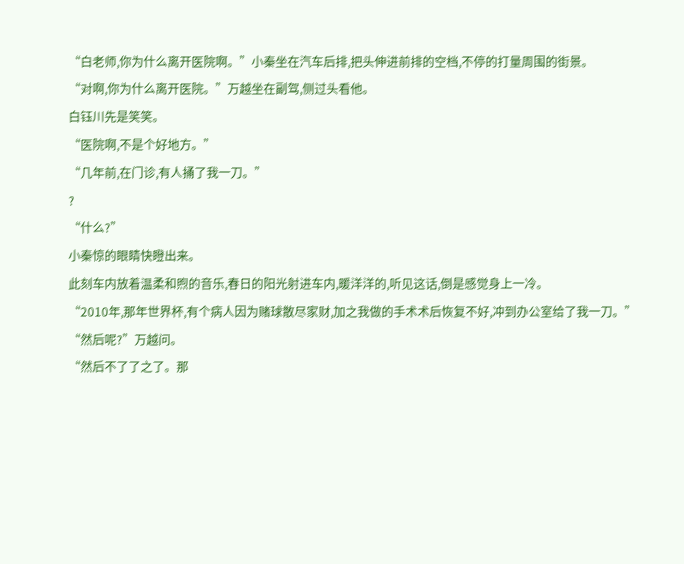“白老师,你为什么离开医院啊。”小秦坐在汽车后排,把头伸进前排的空档,不停的打量周围的街景。
“对啊,你为什么离开医院。”万越坐在副驾,侧过头看他。
白钰川先是笑笑。
“医院啊,不是个好地方。”
“几年前,在门诊,有人捅了我一刀。”
?
“什么?”
小秦惊的眼睛快瞪出来。
此刻车内放着温柔和煦的音乐,春日的阳光射进车内,暖洋洋的,听见这话,倒是感觉身上一冷。
“2010年,那年世界杯,有个病人因为赌球散尽家财,加之我做的手术术后恢复不好,冲到办公室给了我一刀。”
“然后呢?”万越问。
“然后不了了之了。那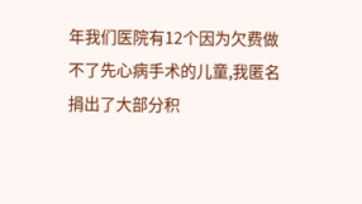年我们医院有12个因为欠费做不了先心病手术的儿童,我匿名捐出了大部分积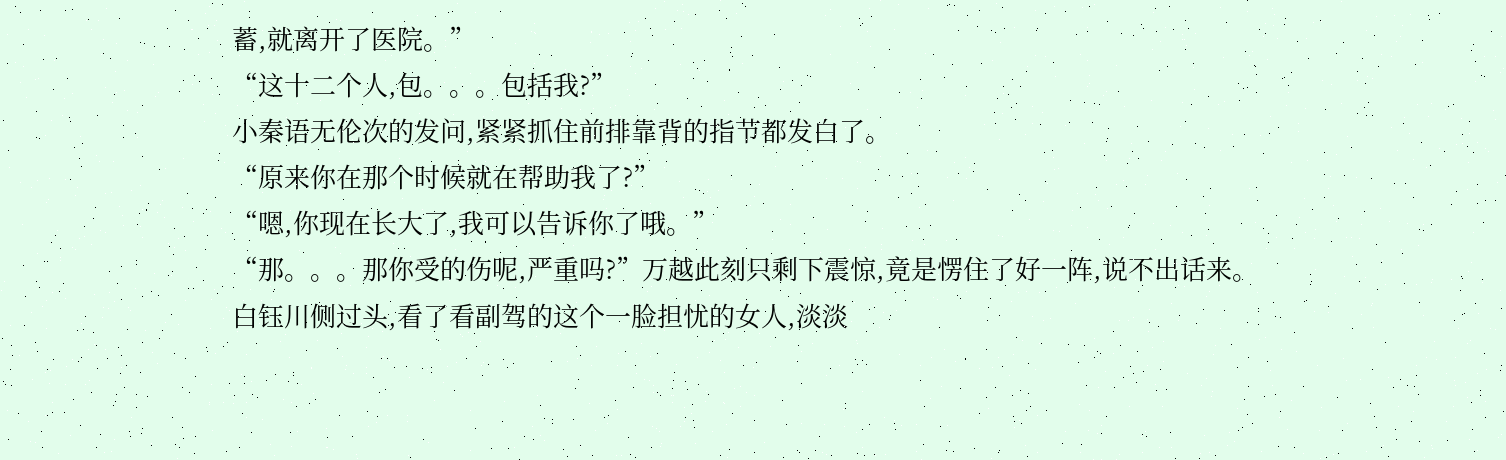蓄,就离开了医院。”
“这十二个人,包。。。包括我?”
小秦语无伦次的发问,紧紧抓住前排靠背的指节都发白了。
“原来你在那个时候就在帮助我了?”
“嗯,你现在长大了,我可以告诉你了哦。”
“那。。。那你受的伤呢,严重吗?”万越此刻只剩下震惊,竟是愣住了好一阵,说不出话来。
白钰川侧过头,看了看副驾的这个一脸担忧的女人,淡淡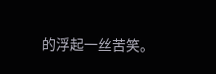的浮起一丝苦笑。